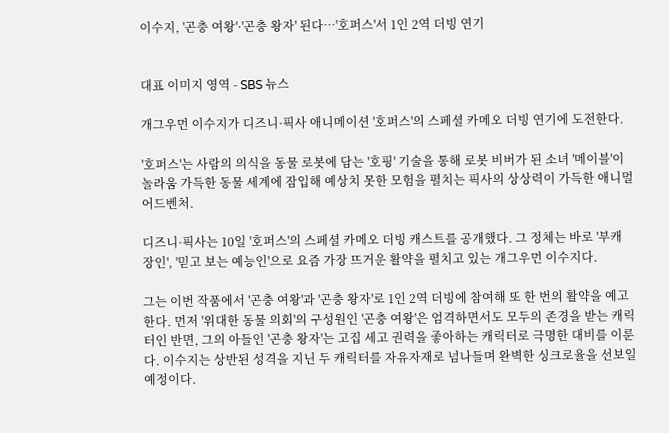이수지, '곤충 여왕'·'곤충 왕자' 된다…'호퍼스'서 1인 2역 더빙 연기


대표 이미지 영역 - SBS 뉴스

개그우먼 이수지가 디즈니·픽사 애니메이션 '호퍼스'의 스페셜 카메오 더빙 연기에 도전한다.

'호퍼스'는 사람의 의식을 동물 로봇에 담는 '호핑' 기술을 통해 로봇 비버가 된 소녀 '메이블'이 놀라움 가득한 동물 세계에 잠입해 예상치 못한 모험을 펼치는 픽사의 상상력이 가득한 애니멀 어드벤처.

디즈니·픽사는 10일 '호퍼스'의 스페셜 카메오 더빙 캐스트를 공개했다. 그 정체는 바로 '부캐 장인', '믿고 보는 예능인'으로 요즘 가장 뜨거운 활약을 펼치고 있는 개그우먼 이수지다.

그는 이번 작품에서 '곤충 여왕'과 '곤충 왕자'로 1인 2역 더빙에 참여해 또 한 번의 활약을 예고한다. 먼저 '위대한 동물 의회'의 구성원인 '곤충 여왕'은 엄격하면서도 모두의 존경을 받는 캐릭터인 반면, 그의 아들인 '곤충 왕자'는 고집 세고 권력을 좋아하는 캐릭터로 극명한 대비를 이룬다. 이수지는 상반된 성격을 지닌 두 캐릭터를 자유자재로 넘나들며 완벽한 싱크로율을 선보일 예정이다.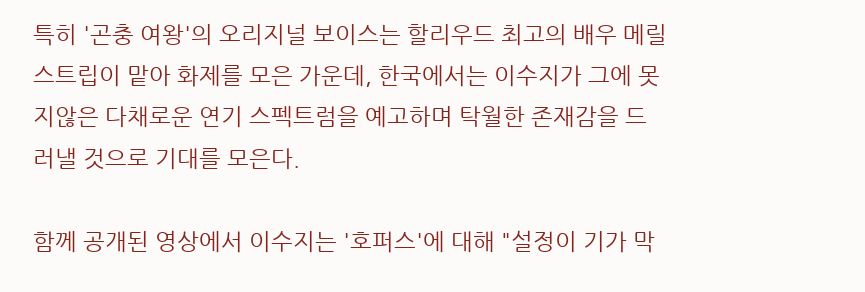특히 '곤충 여왕'의 오리지널 보이스는 할리우드 최고의 배우 메릴 스트립이 맡아 화제를 모은 가운데, 한국에서는 이수지가 그에 못지않은 다채로운 연기 스펙트럼을 예고하며 탁월한 존재감을 드러낼 것으로 기대를 모은다.

함께 공개된 영상에서 이수지는 '호퍼스'에 대해 "설정이 기가 막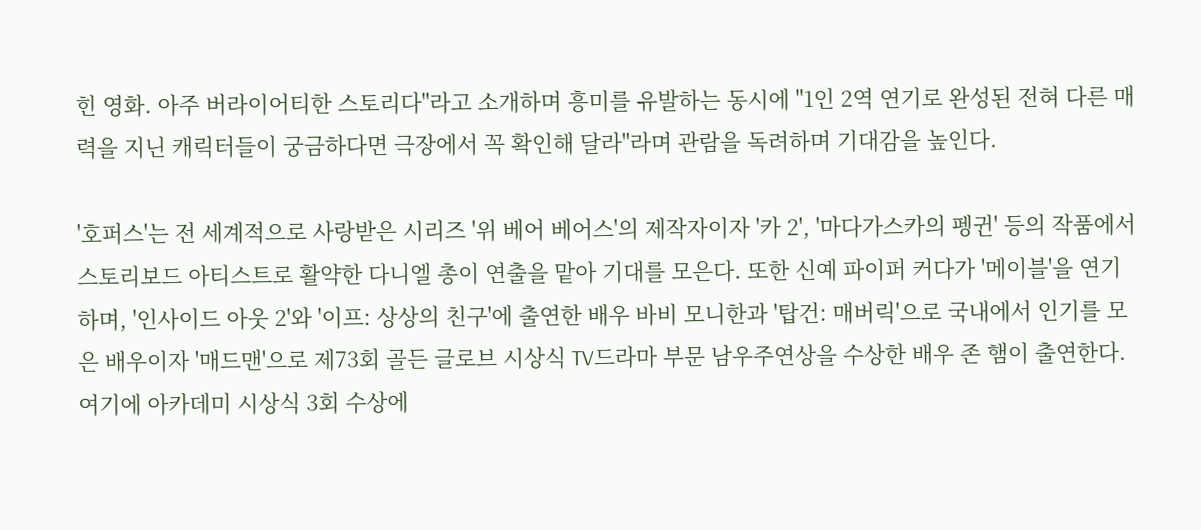힌 영화. 아주 버라이어티한 스토리다"라고 소개하며 흥미를 유발하는 동시에 "1인 2역 연기로 완성된 전혀 다른 매력을 지닌 캐릭터들이 궁금하다면 극장에서 꼭 확인해 달라"라며 관람을 독려하며 기대감을 높인다.

'호퍼스'는 전 세계적으로 사랑받은 시리즈 '위 베어 베어스'의 제작자이자 '카 2', '마다가스카의 펭귄' 등의 작품에서 스토리보드 아티스트로 활약한 다니엘 총이 연출을 맡아 기대를 모은다. 또한 신예 파이퍼 커다가 '메이블'을 연기하며, '인사이드 아웃 2'와 '이프: 상상의 친구'에 출연한 배우 바비 모니한과 '탑건: 매버릭'으로 국내에서 인기를 모은 배우이자 '매드맨'으로 제73회 골든 글로브 시상식 TV드라마 부문 남우주연상을 수상한 배우 존 햄이 출연한다. 여기에 아카데미 시상식 3회 수상에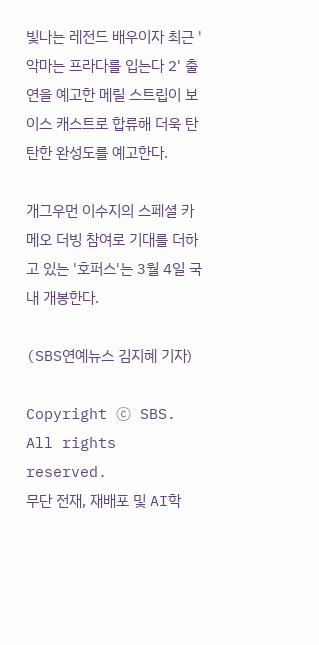빛나는 레전드 배우이자 최근 '악마는 프라다를 입는다 2' 출연을 예고한 메릴 스트립이 보이스 캐스트로 합류해 더욱 탄탄한 완성도를 예고한다.

개그우먼 이수지의 스페셜 카메오 더빙 참여로 기대를 더하고 있는 '호퍼스'는 3월 4일 국내 개봉한다.

(SBS연예뉴스 김지혜 기자)

Copyright Ⓒ SBS. All rights reserved.
무단 전재, 재배포 및 AI학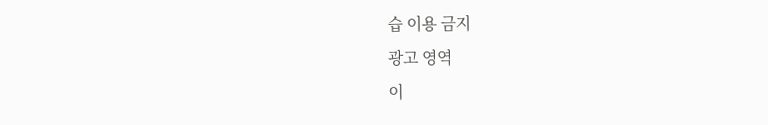습 이용 금지
광고 영역
이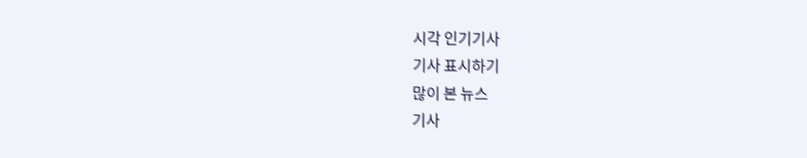시각 인기기사
기사 표시하기
많이 본 뉴스
기사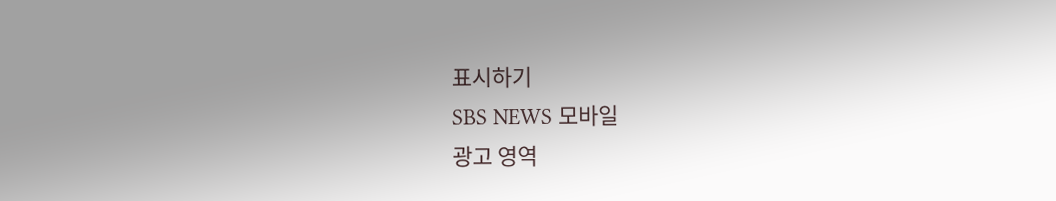표시하기
SBS NEWS 모바일
광고 영역